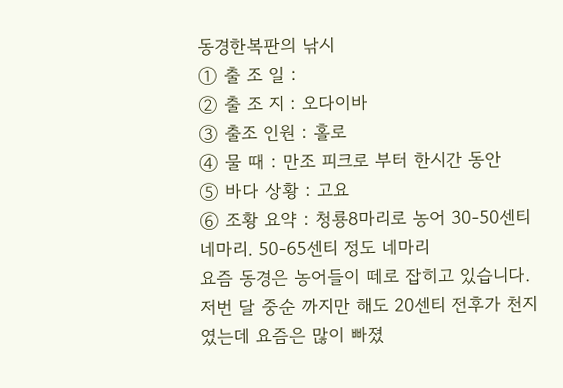동경한복판의 낚시
① 출 조 일 :
② 출 조 지 : 오다이바
③ 출조 인원 : 홀로
④ 물 때 : 만조 피크로 부터 한시간 동안
⑤ 바다 상황 : 고요
⑥ 조황 요약 : 청룡8마리로 농어 30-50센티 네마리. 50-65센티 정도 네마리
요즘 동경은 농어들이 떼로 잡히고 있습니다.저번 달 중순 까지만 해도 20센티 전후가 천지 였는데 요즘은 많이 빠졌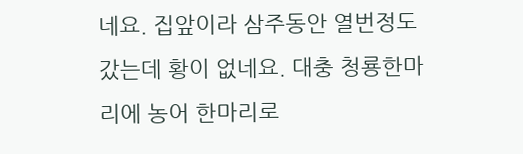네요. 집앞이라 삼주동안 열번정도 갔는데 황이 없네요. 대충 청룡한마리에 농어 한마리로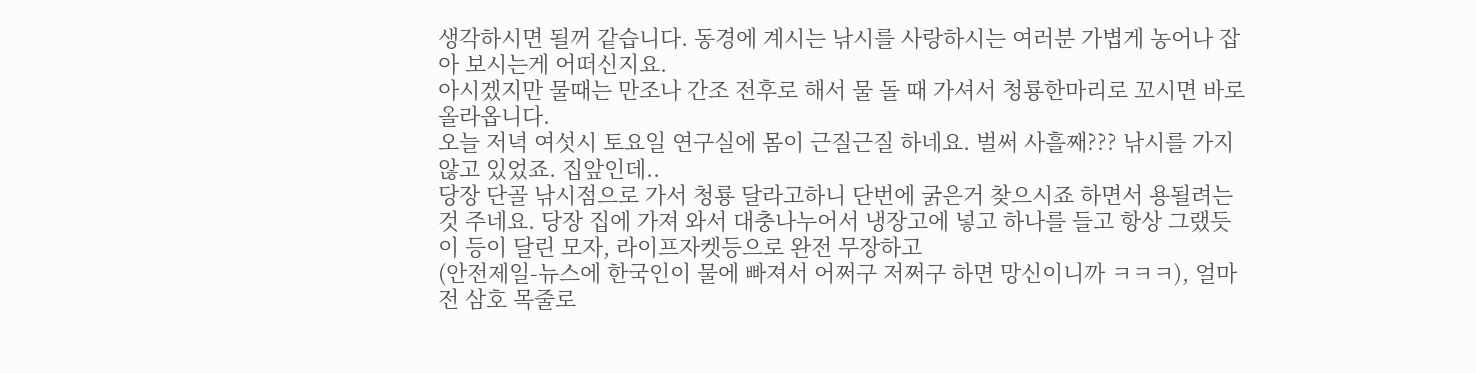생각하시면 될꺼 같습니다. 동경에 계시는 낚시를 사랑하시는 여러분 가볍게 농어나 잡아 보시는게 어떠신지요.
아시겠지만 물때는 만조나 간조 전후로 해서 물 돌 때 가셔서 청룡한마리로 꼬시면 바로 올라옵니다.
오늘 저녁 여섯시 토요일 연구실에 몸이 근질근질 하네요. 벌써 사흘째??? 낚시를 가지 않고 있었죠. 집앞인데..
당장 단골 낚시점으로 가서 청룡 달라고하니 단번에 굵은거 찾으시죠 하면서 용될려는 것 주네요. 당장 집에 가져 와서 대충나누어서 냉장고에 넣고 하나를 들고 항상 그랬듯이 등이 달린 모자, 라이프자켓등으로 완전 무장하고
(안전제일-뉴스에 한국인이 물에 빠져서 어쩌구 저쩌구 하면 망신이니까 ㅋㅋㅋ), 얼마전 삼호 목줄로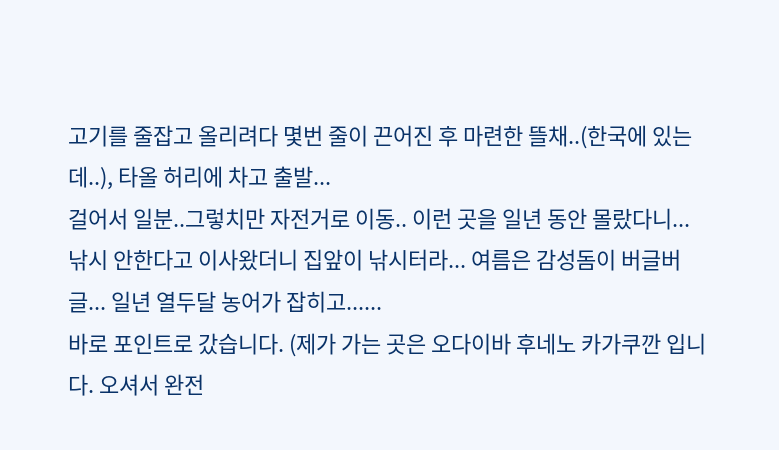고기를 줄잡고 올리려다 몇번 줄이 끈어진 후 마련한 뜰채..(한국에 있는데..), 타올 허리에 차고 출발...
걸어서 일분..그렇치만 자전거로 이동.. 이런 곳을 일년 동안 몰랐다니...낚시 안한다고 이사왔더니 집앞이 낚시터라... 여름은 감성돔이 버글버글... 일년 열두달 농어가 잡히고......
바로 포인트로 갔습니다. (제가 가는 곳은 오다이바 후네노 카가쿠깐 입니다. 오셔서 완전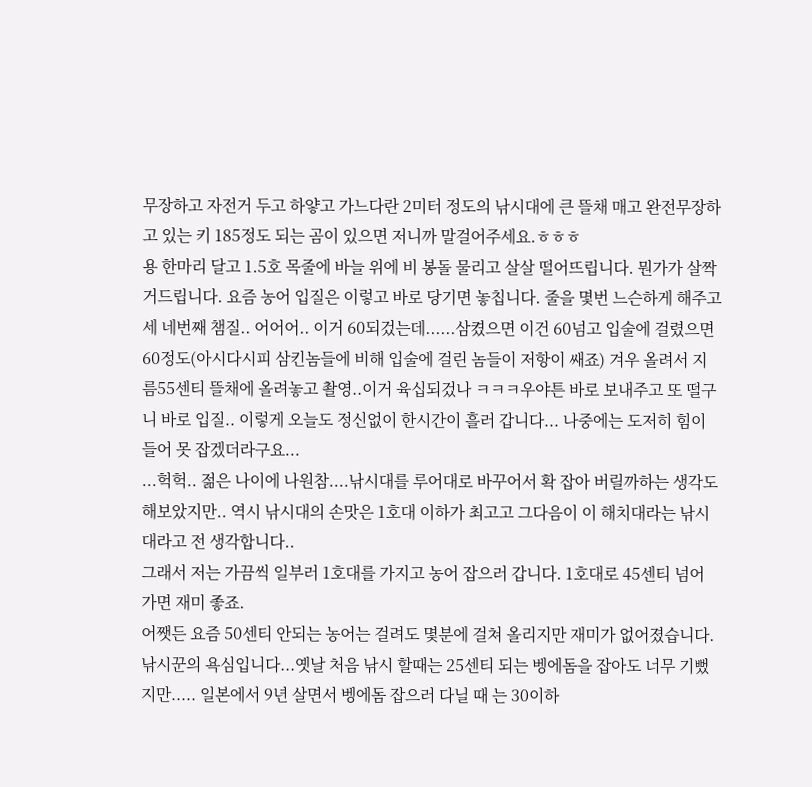무장하고 자전거 두고 하얗고 가느다란 2미터 정도의 낚시대에 큰 뜰채 매고 완전무장하고 있는 키 185정도 되는 곰이 있으면 저니까 말걸어주세요.ㅎㅎㅎ
용 한마리 달고 1.5호 목줄에 바늘 위에 비 봉돌 물리고 살살 떨어뜨립니다. 뭔가가 살짝 거드립니다. 요즘 농어 입질은 이렇고 바로 당기면 놓칩니다. 줄을 몇번 느슨하게 해주고 세 네번째 챔질.. 어어어.. 이거 60되겄는데......삼켰으면 이건 60넘고 입술에 걸렸으면 60정도(아시다시피 삼킨놈들에 비해 입술에 걸린 놈들이 저항이 쌔죠) 겨우 올려서 지름55센티 뜰채에 올려놓고 촬영..이거 육십되겄나 ㅋㅋㅋ우야튼 바로 보내주고 또 떨구니 바로 입질.. 이렇게 오늘도 정신없이 한시간이 흘러 갑니다... 나중에는 도저히 힘이 들어 못 잡겠더라구요...
...헉헉.. 젊은 나이에 나원참....낚시대를 루어대로 바꾸어서 확 잡아 버릴까하는 생각도 해보았지만.. 역시 낚시대의 손맛은 1호대 이하가 최고고 그다음이 이 해치대라는 낚시대라고 전 생각합니다..
그래서 저는 가끔씩 일부러 1호대를 가지고 농어 잡으러 갑니다. 1호대로 45센티 넘어 가면 재미 좋죠.
어쨋든 요즘 50센티 안되는 농어는 걸려도 몇분에 걸쳐 올리지만 재미가 없어졌습니다. 낚시꾼의 욕심입니다...옛날 처음 낚시 할때는 25센티 되는 벵에돔을 잡아도 너무 기뻤지만..... 일본에서 9년 살면서 벵에돔 잡으러 다닐 때 는 30이하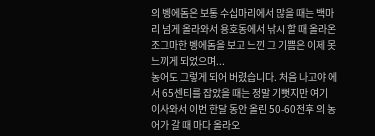의 벵에돔은 보통 수십마리에서 많을 때는 백마리 넘게 올라와서 용호동에서 낚시 할 때 올라온 조그마한 벵에돔을 보고 느낀 그 기쁨은 이제 못느끼게 되었으며...
농어도 그렇게 되어 버렸습니다. 처음 나고야 에서 65센티를 잡았을 때는 정말 기뻣지만 여기 이사와서 이번 한달 동안 올린 50-60전후 의 농어가 갈 때 마다 올라오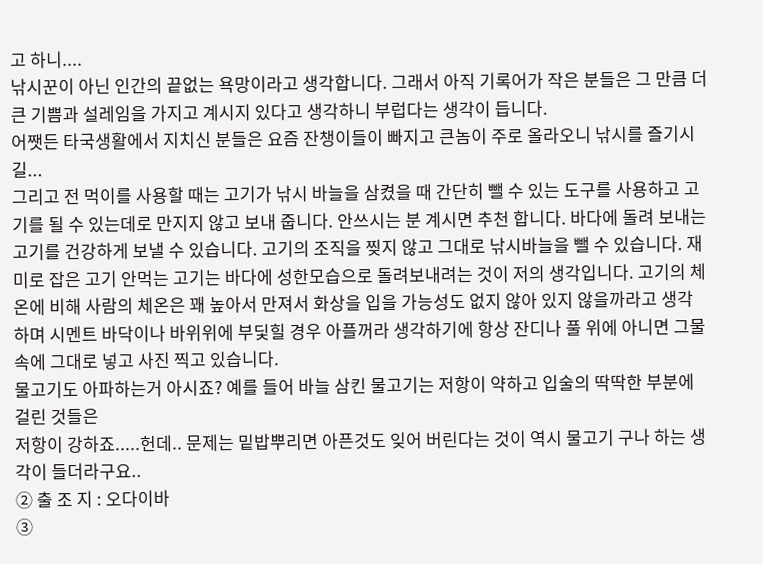고 하니....
낚시꾼이 아닌 인간의 끝없는 욕망이라고 생각합니다. 그래서 아직 기록어가 작은 분들은 그 만큼 더 큰 기쁨과 설레임을 가지고 계시지 있다고 생각하니 부럽다는 생각이 듭니다.
어쨋든 타국생활에서 지치신 분들은 요즘 잔챙이들이 빠지고 큰놈이 주로 올라오니 낚시를 즐기시길...
그리고 전 먹이를 사용할 때는 고기가 낚시 바늘을 삼켰을 때 간단히 뺄 수 있는 도구를 사용하고 고기를 될 수 있는데로 만지지 않고 보내 줍니다. 안쓰시는 분 계시면 추천 합니다. 바다에 돌려 보내는 고기를 건강하게 보낼 수 있습니다. 고기의 조직을 찢지 않고 그대로 낚시바늘을 뺄 수 있습니다. 재미로 잡은 고기 안먹는 고기는 바다에 성한모습으로 돌려보내려는 것이 저의 생각입니다. 고기의 체온에 비해 사람의 체온은 꽤 높아서 만져서 화상을 입을 가능성도 없지 않아 있지 않을까라고 생각 하며 시멘트 바닥이나 바위위에 부딫힐 경우 아플꺼라 생각하기에 항상 잔디나 풀 위에 아니면 그물 속에 그대로 넣고 사진 찍고 있습니다.
물고기도 아파하는거 아시죠? 예를 들어 바늘 삼킨 물고기는 저항이 약하고 입술의 딱딱한 부분에 걸린 것들은
저항이 강하죠.....헌데.. 문제는 밑밥뿌리면 아픈것도 잊어 버린다는 것이 역시 물고기 구나 하는 생각이 들더라구요..
② 출 조 지 : 오다이바
③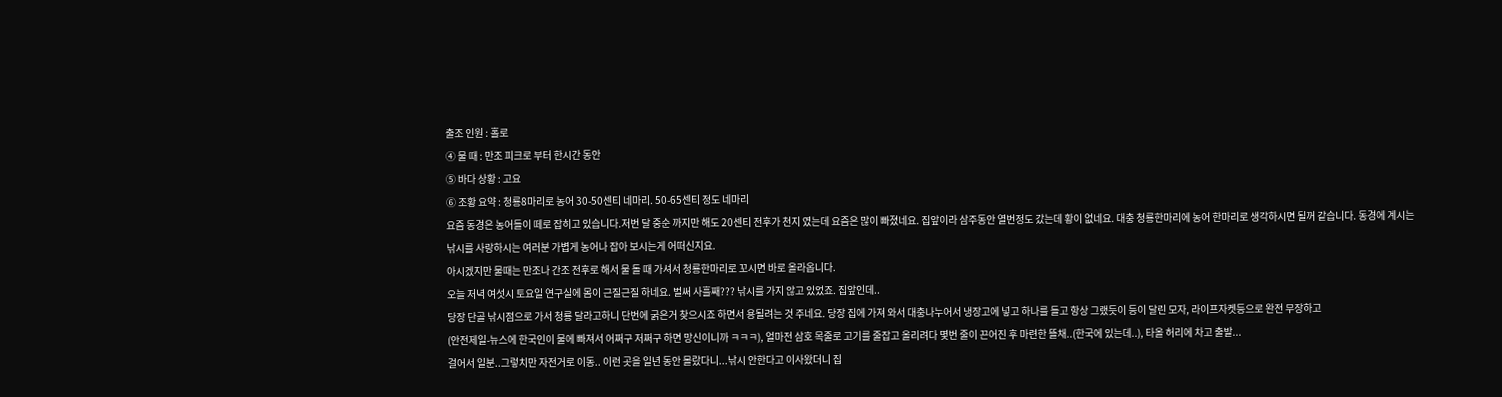출조 인원 : 홀로
④ 물 때 : 만조 피크로 부터 한시간 동안
⑤ 바다 상황 : 고요
⑥ 조황 요약 : 청룡8마리로 농어 30-50센티 네마리. 50-65센티 정도 네마리
요즘 동경은 농어들이 떼로 잡히고 있습니다.저번 달 중순 까지만 해도 20센티 전후가 천지 였는데 요즘은 많이 빠졌네요. 집앞이라 삼주동안 열번정도 갔는데 황이 없네요. 대충 청룡한마리에 농어 한마리로 생각하시면 될꺼 같습니다. 동경에 계시는 낚시를 사랑하시는 여러분 가볍게 농어나 잡아 보시는게 어떠신지요.
아시겠지만 물때는 만조나 간조 전후로 해서 물 돌 때 가셔서 청룡한마리로 꼬시면 바로 올라옵니다.
오늘 저녁 여섯시 토요일 연구실에 몸이 근질근질 하네요. 벌써 사흘째??? 낚시를 가지 않고 있었죠. 집앞인데..
당장 단골 낚시점으로 가서 청룡 달라고하니 단번에 굵은거 찾으시죠 하면서 용될려는 것 주네요. 당장 집에 가져 와서 대충나누어서 냉장고에 넣고 하나를 들고 항상 그랬듯이 등이 달린 모자, 라이프자켓등으로 완전 무장하고
(안전제일-뉴스에 한국인이 물에 빠져서 어쩌구 저쩌구 하면 망신이니까 ㅋㅋㅋ), 얼마전 삼호 목줄로 고기를 줄잡고 올리려다 몇번 줄이 끈어진 후 마련한 뜰채..(한국에 있는데..), 타올 허리에 차고 출발...
걸어서 일분..그렇치만 자전거로 이동.. 이런 곳을 일년 동안 몰랐다니...낚시 안한다고 이사왔더니 집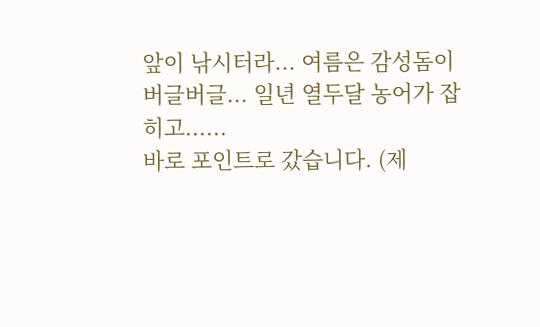앞이 낚시터라... 여름은 감성돔이 버글버글... 일년 열두달 농어가 잡히고......
바로 포인트로 갔습니다. (제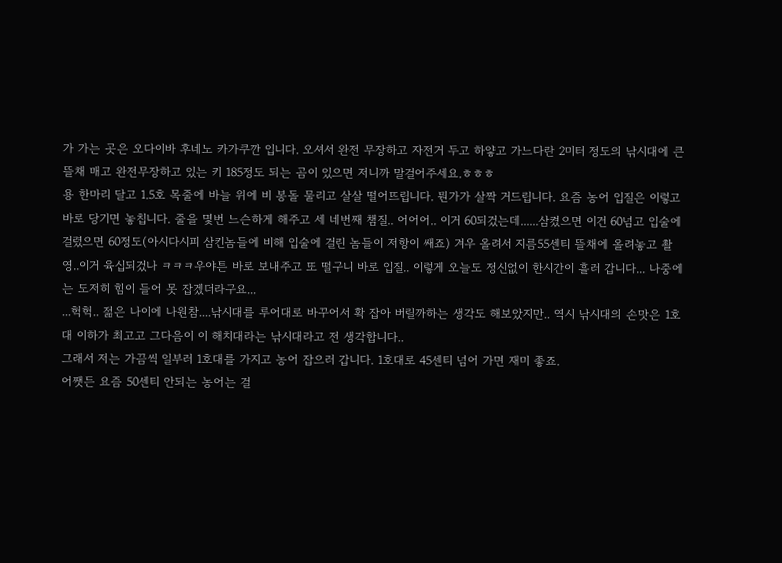가 가는 곳은 오다이바 후네노 카가쿠깐 입니다. 오셔서 완전 무장하고 자전거 두고 하얗고 가느다란 2미터 정도의 낚시대에 큰 뜰채 매고 완전무장하고 있는 키 185정도 되는 곰이 있으면 저니까 말걸어주세요.ㅎㅎㅎ
용 한마리 달고 1.5호 목줄에 바늘 위에 비 봉돌 물리고 살살 떨어뜨립니다. 뭔가가 살짝 거드립니다. 요즘 농어 입질은 이렇고 바로 당기면 놓칩니다. 줄을 몇번 느슨하게 해주고 세 네번째 챔질.. 어어어.. 이거 60되겄는데......삼켰으면 이건 60넘고 입술에 걸렸으면 60정도(아시다시피 삼킨놈들에 비해 입술에 걸린 놈들이 저항이 쌔죠) 겨우 올려서 지름55센티 뜰채에 올려놓고 촬영..이거 육십되겄나 ㅋㅋㅋ우야튼 바로 보내주고 또 떨구니 바로 입질.. 이렇게 오늘도 정신없이 한시간이 흘러 갑니다... 나중에는 도저히 힘이 들어 못 잡겠더라구요...
...헉헉.. 젊은 나이에 나원참....낚시대를 루어대로 바꾸어서 확 잡아 버릴까하는 생각도 해보았지만.. 역시 낚시대의 손맛은 1호대 이하가 최고고 그다음이 이 해치대라는 낚시대라고 전 생각합니다..
그래서 저는 가끔씩 일부러 1호대를 가지고 농어 잡으러 갑니다. 1호대로 45센티 넘어 가면 재미 좋죠.
어쨋든 요즘 50센티 안되는 농어는 걸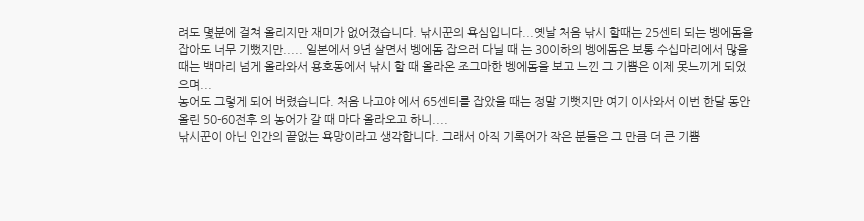려도 몇분에 걸쳐 올리지만 재미가 없어졌습니다. 낚시꾼의 욕심입니다...옛날 처음 낚시 할때는 25센티 되는 벵에돔을 잡아도 너무 기뻤지만..... 일본에서 9년 살면서 벵에돔 잡으러 다닐 때 는 30이하의 벵에돔은 보통 수십마리에서 많을 때는 백마리 넘게 올라와서 용호동에서 낚시 할 때 올라온 조그마한 벵에돔을 보고 느낀 그 기쁨은 이제 못느끼게 되었으며...
농어도 그렇게 되어 버렸습니다. 처음 나고야 에서 65센티를 잡았을 때는 정말 기뻣지만 여기 이사와서 이번 한달 동안 올린 50-60전후 의 농어가 갈 때 마다 올라오고 하니....
낚시꾼이 아닌 인간의 끝없는 욕망이라고 생각합니다. 그래서 아직 기록어가 작은 분들은 그 만큼 더 큰 기쁨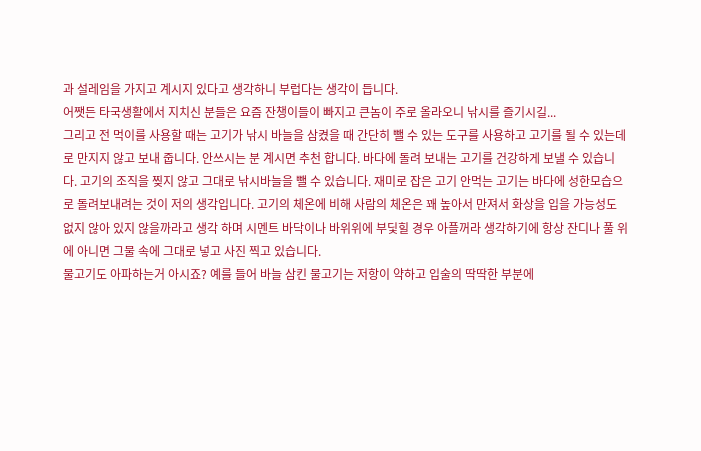과 설레임을 가지고 계시지 있다고 생각하니 부럽다는 생각이 듭니다.
어쨋든 타국생활에서 지치신 분들은 요즘 잔챙이들이 빠지고 큰놈이 주로 올라오니 낚시를 즐기시길...
그리고 전 먹이를 사용할 때는 고기가 낚시 바늘을 삼켰을 때 간단히 뺄 수 있는 도구를 사용하고 고기를 될 수 있는데로 만지지 않고 보내 줍니다. 안쓰시는 분 계시면 추천 합니다. 바다에 돌려 보내는 고기를 건강하게 보낼 수 있습니다. 고기의 조직을 찢지 않고 그대로 낚시바늘을 뺄 수 있습니다. 재미로 잡은 고기 안먹는 고기는 바다에 성한모습으로 돌려보내려는 것이 저의 생각입니다. 고기의 체온에 비해 사람의 체온은 꽤 높아서 만져서 화상을 입을 가능성도 없지 않아 있지 않을까라고 생각 하며 시멘트 바닥이나 바위위에 부딫힐 경우 아플꺼라 생각하기에 항상 잔디나 풀 위에 아니면 그물 속에 그대로 넣고 사진 찍고 있습니다.
물고기도 아파하는거 아시죠? 예를 들어 바늘 삼킨 물고기는 저항이 약하고 입술의 딱딱한 부분에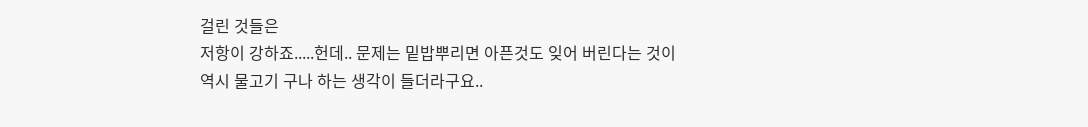걸린 것들은
저항이 강하죠.....헌데.. 문제는 밑밥뿌리면 아픈것도 잊어 버린다는 것이 역시 물고기 구나 하는 생각이 들더라구요..